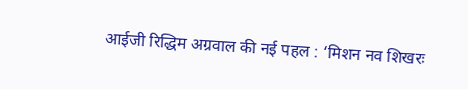आईजी रिद्धिम अग्रवाल की नई पहल : ‘मिशन नव शिखरः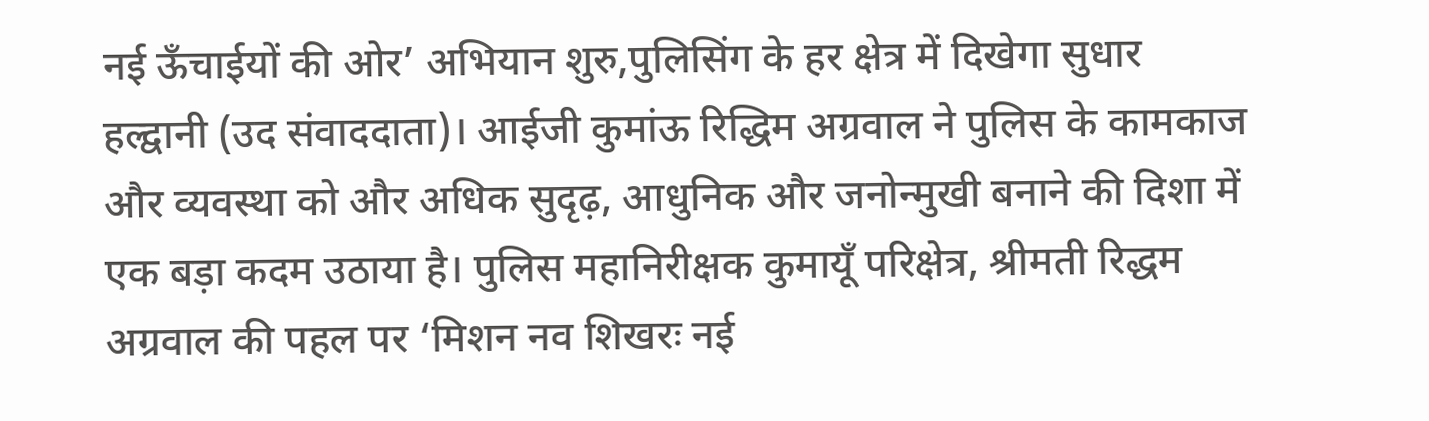नई ऊँचाईयों की ओर’ अभियान शुरु,पुलिसिंग के हर क्षेत्र में दिखेगा सुधार
हल्द्वानी (उद संवाददाता)। आईजी कुमांऊ रिद्धिम अग्रवाल ने पुलिस के कामकाज और व्यवस्था को और अधिक सुदृढ़, आधुनिक और जनोन्मुखी बनाने की दिशा में एक बड़ा कदम उठाया है। पुलिस महानिरीक्षक कुमायूँ परिक्षेत्र, श्रीमती रिद्धम अग्रवाल की पहल पर ‘मिशन नव शिखरः नई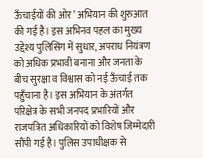ऊँचाईयों की ओर’ अभियान की शुरुआत की गई है। इस अभिनव पहल का मुख्य उद्देश्य पुलिसिंग में सुधार, अपराध नियंत्रण को अधिक प्रभावी बनाना और जनता के बीच सुरक्षा व विश्वास को नई ऊँचाई तक पहुँचाना है। इस अभियान के अंतर्गत परिक्षेत्र के सभी जनपद प्रभारियों और राजपत्रित अधिकारियों को विशेष जिम्मेदारी सौंपी गई है। पुलिस उपाधीक्षक से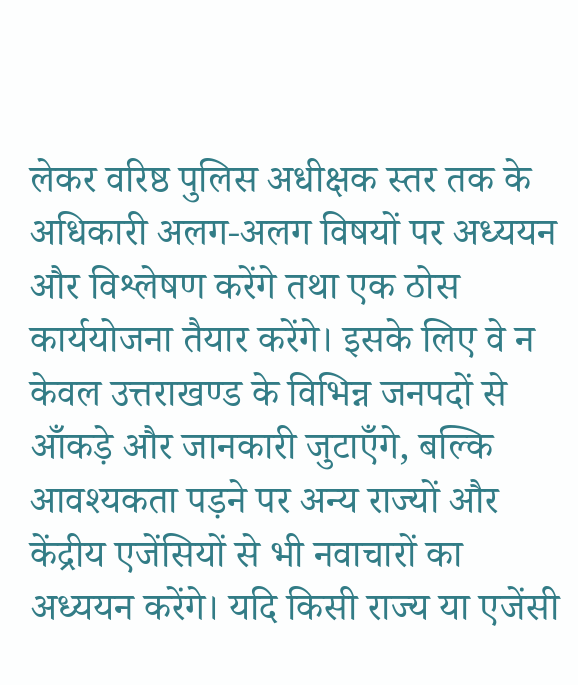लेकर वरिष्ठ पुलिस अधीक्षक स्तर तक के अधिकारी अलग-अलग विषयों पर अध्ययन और विश्लेषण करेंगे तथा एक ठोस कार्ययोजना तैयार करेंगे। इसके लिए वे न केवल उत्तराखण्ड के विभिन्न जनपदों से आँकड़े और जानकारी जुटाएँगे, बल्कि आवश्यकता पड़ने पर अन्य राज्यों और केंद्रीय एजेंसियों से भी नवाचारों का अध्ययन करेंगे। यदि किसी राज्य या एजेंसी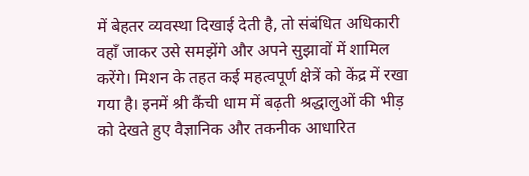में बेहतर व्यवस्था दिखाई देती है, तो संबंधित अधिकारी वहाँ जाकर उसे समझेंगे और अपने सुझावों में शामिल करेंगे। मिशन के तहत कई महत्वपूर्ण क्षेत्रें को केंद्र में रखा गया है। इनमें श्री कैंची धाम में बढ़ती श्रद्धालुओं की भीड़ को देखते हुए वैज्ञानिक और तकनीक आधारित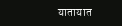यातायात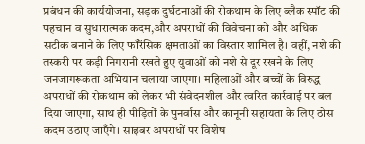प्रबंधन की कार्ययोजना, सड़क दुर्घटनाओं की रोकथाम के लिए ब्लैक स्पॉट की पहचान व सुधारात्मक कदम,और अपराधों की विवेचना को और अधिक सटीक बनाने के लिए फॉरेंसिक क्षमताओं का विस्तार शामिल है। वहीं, नशे की तस्करी पर कड़ी निगरानी रखते हुए युवाओं को नशे से दूर रखने के लिए जनजागरूकता अभियान चलाया जाएगा। महिलाओं और बच्चों के विरुद्ध अपराधों की रोकथाम को लेकर भी संवेदनशील और त्वरित कार्रवाई पर बल दिया जाएगा, साथ ही पीड़ितों के पुनर्वास और कानूनी सहायता के लिए ठोस कदम उठाए जाएँगे। साइबर अपराधों पर विशेष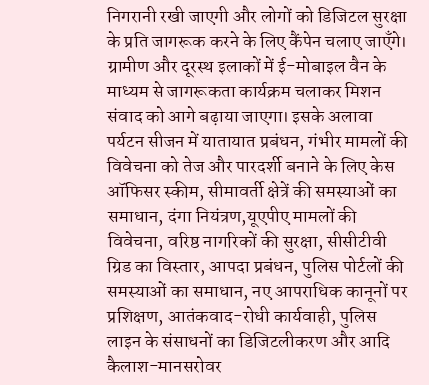निगरानी रखी जाएगी और लोगों को डिजिटल सुरक्षा के प्रति जागरूक करने के लिए कैंपेन चलाए जाएँगे। ग्रामीण और दूरस्थ इलाकों में ई-मोबाइल वैन के माध्यम से जागरूकता कार्यक्रम चलाकर मिशन संवाद को आगे बढ़ाया जाएगा। इसके अलावा पर्यटन सीजन में यातायात प्रबंधन, गंभीर मामलों की विवेचना को तेज और पारदर्शी बनाने के लिए केस ऑफिसर स्कीम, सीमावर्ती क्षेत्रें की समस्याओं का समाधान, दंगा नियंत्रण,यूएपीए मामलों की विवेचना, वरिष्ठ नागरिकों की सुरक्षा, सीसीटीवी ग्रिड का विस्तार, आपदा प्रबंधन, पुलिस पोर्टलों की समस्याओं का समाधान, नए आपराधिक कानूनों पर प्रशिक्षण, आतंकवाद-रोधी कार्यवाही, पुलिस लाइन के संसाधनों का डिजिटलीकरण और आदि कैलाश-मानसरोवर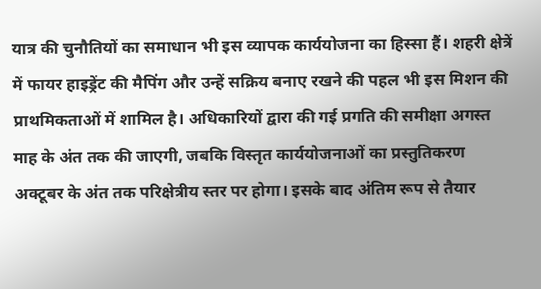यात्र की चुनौतियों का समाधान भी इस व्यापक कार्ययोजना का हिस्सा हैं। शहरी क्षेत्रें में फायर हाइड्रेंट की मैपिंग और उन्हें सक्रिय बनाए रखने की पहल भी इस मिशन की प्राथमिकताओं में शामिल है। अधिकारियों द्वारा की गई प्रगति की समीक्षा अगस्त माह के अंत तक की जाएगी, जबकि विस्तृत कार्ययोजनाओं का प्रस्तुतिकरण अक्टूबर के अंत तक परिक्षेत्रीय स्तर पर होगा। इसके बाद अंतिम रूप से तैयार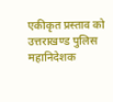एकीकृत प्रस्ताव को उत्तराखण्ड पुलिस महानिदेशक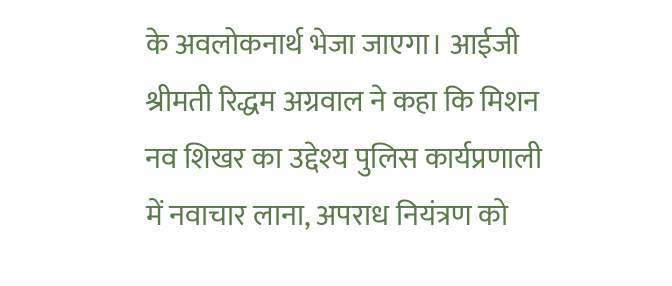के अवलोकनार्थ भेजा जाएगा। आईजी श्रीमती रिद्धम अग्रवाल ने कहा कि मिशन नव शिखर का उद्देश्य पुलिस कार्यप्रणाली में नवाचार लाना, अपराध नियंत्रण को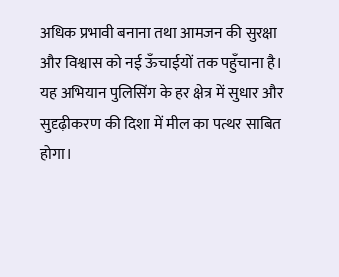अधिक प्रभावी बनाना तथा आमजन की सुरक्षा और विश्वास को नई ऊँचाईयों तक पहुँचाना है। यह अभियान पुलिसिंग के हर क्षेत्र में सुधार और सुदृढ़ीकरण की दिशा में मील का पत्थर साबित होगा।